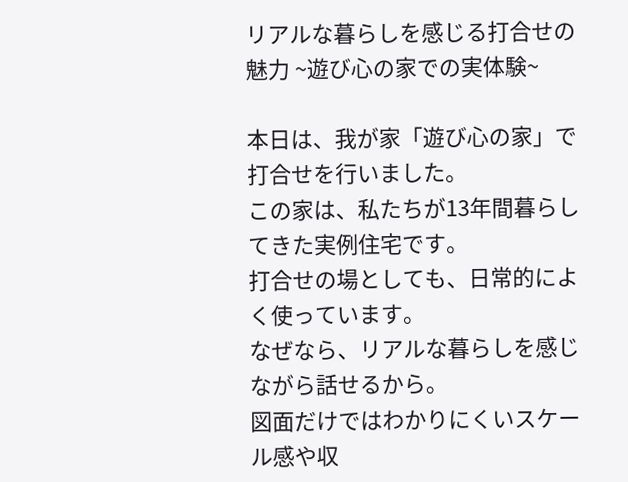リアルな暮らしを感じる打合せの魅力 ~遊び心の家での実体験~

本日は、我が家「遊び心の家」で打合せを行いました。
この家は、私たちが13年間暮らしてきた実例住宅です。
打合せの場としても、日常的によく使っています。
なぜなら、リアルな暮らしを感じながら話せるから。
図面だけではわかりにくいスケール感や収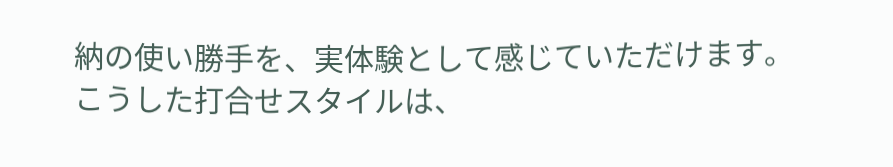納の使い勝手を、実体験として感じていただけます。
こうした打合せスタイルは、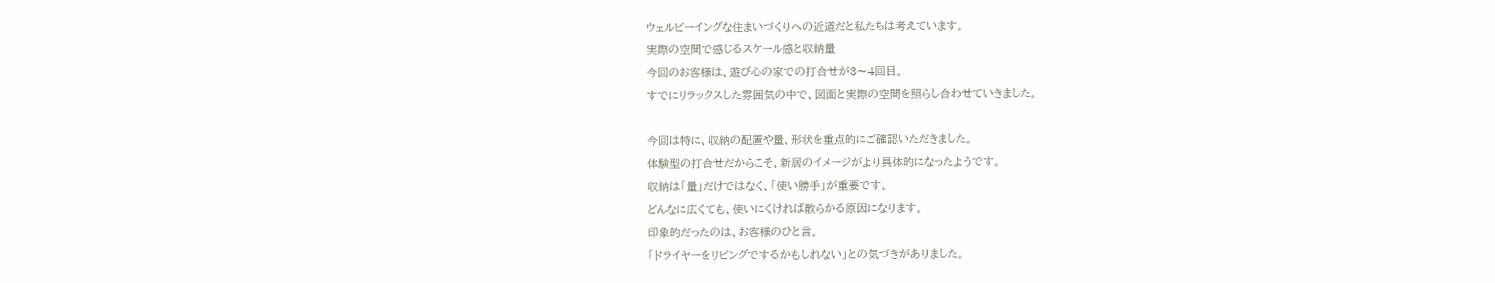ウェルビーイングな住まいづくりへの近道だと私たちは考えています。
実際の空間で感じるスケール感と収納量
今回のお客様は、遊び心の家での打合せが3〜4回目。
すでにリラックスした雰囲気の中で、図面と実際の空間を照らし合わせていきました。

今回は特に、収納の配置や量、形状を重点的にご確認いただきました。
体験型の打合せだからこそ、新居のイメージがより具体的になったようです。
収納は「量」だけではなく、「使い勝手」が重要です。
どんなに広くても、使いにくければ散らかる原因になります。
印象的だったのは、お客様のひと言。
「ドライヤーをリビングでするかもしれない」との気づきがありました。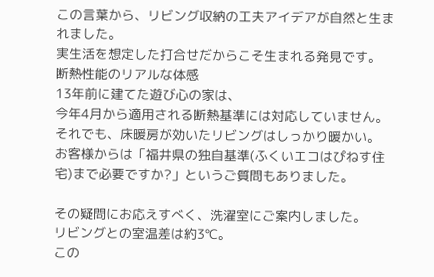この言葉から、リビング収納の工夫アイデアが自然と生まれました。
実生活を想定した打合せだからこそ生まれる発見です。
断熱性能のリアルな体感
13年前に建てた遊び心の家は、
今年4月から適用される断熱基準には対応していません。
それでも、床暖房が効いたリビングはしっかり暖かい。
お客様からは「福井県の独自基準(ふくいエコはぴねす住宅)まで必要ですか?」というご質問もありました。

その疑問にお応えすべく、洗濯室にご案内しました。
リビングとの室温差は約3℃。
この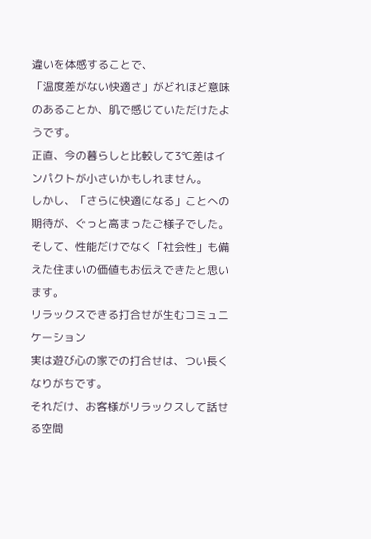違いを体感することで、
「温度差がない快適さ」がどれほど意味のあることか、肌で感じていただけたようです。
正直、今の暮らしと比較して3℃差はインパクトが小さいかもしれません。
しかし、「さらに快適になる」ことへの期待が、ぐっと高まったご様子でした。
そして、性能だけでなく「社会性」も備えた住まいの価値もお伝えできたと思います。
リラックスできる打合せが生むコミュニケーション
実は遊び心の家での打合せは、つい長くなりがちです。
それだけ、お客様がリラックスして話せる空間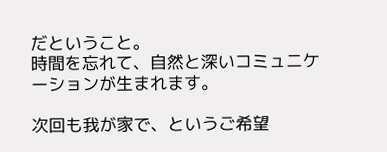だということ。
時間を忘れて、自然と深いコミュニケーションが生まれます。

次回も我が家で、というご希望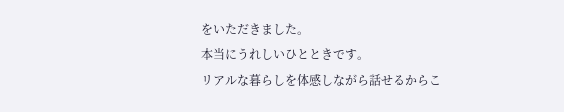をいただきました。
本当にうれしいひとときです。
リアルな暮らしを体感しながら話せるからこ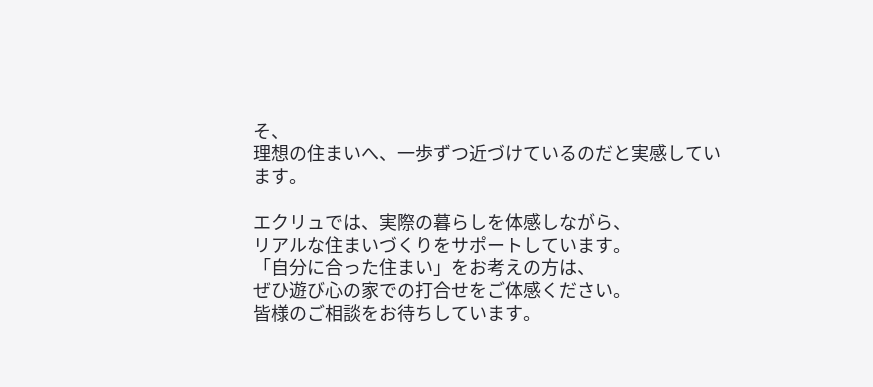そ、
理想の住まいへ、一歩ずつ近づけているのだと実感しています。

エクリュでは、実際の暮らしを体感しながら、
リアルな住まいづくりをサポートしています。
「自分に合った住まい」をお考えの方は、
ぜひ遊び心の家での打合せをご体感ください。
皆様のご相談をお待ちしています。